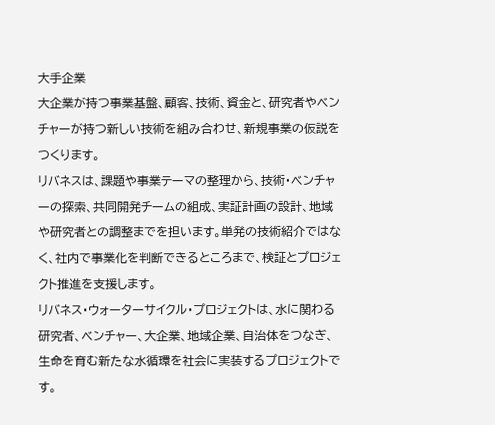大手企業
大企業が持つ事業基盤、顧客、技術、資金と、研究者やベンチャーが持つ新しい技術を組み合わせ、新規事業の仮説をつくります。
リバネスは、課題や事業テーマの整理から、技術・ベンチャーの探索、共同開発チームの組成、実証計画の設計、地域や研究者との調整までを担います。単発の技術紹介ではなく、社内で事業化を判断できるところまで、検証とプロジェクト推進を支援します。
リバネス・ウォーターサイクル・プロジェクトは、水に関わる研究者、ベンチャー、大企業、地域企業、自治体をつなぎ、生命を育む新たな水循環を社会に実装するプロジェクトです。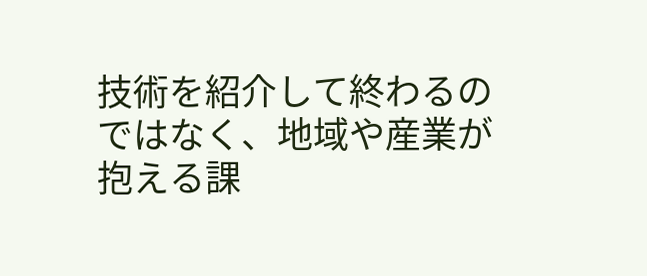技術を紹介して終わるのではなく、地域や産業が抱える課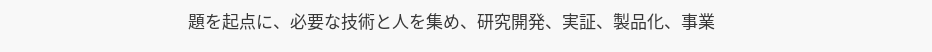題を起点に、必要な技術と人を集め、研究開発、実証、製品化、事業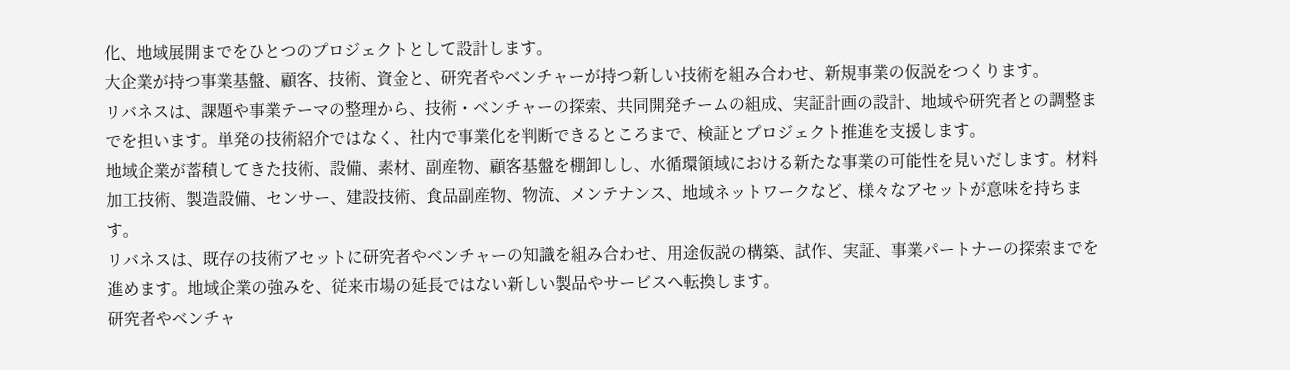化、地域展開までをひとつのプロジェクトとして設計します。
大企業が持つ事業基盤、顧客、技術、資金と、研究者やベンチャーが持つ新しい技術を組み合わせ、新規事業の仮説をつくります。
リバネスは、課題や事業テーマの整理から、技術・ベンチャーの探索、共同開発チームの組成、実証計画の設計、地域や研究者との調整までを担います。単発の技術紹介ではなく、社内で事業化を判断できるところまで、検証とプロジェクト推進を支援します。
地域企業が蓄積してきた技術、設備、素材、副産物、顧客基盤を棚卸しし、水循環領域における新たな事業の可能性を見いだします。材料加工技術、製造設備、センサー、建設技術、食品副産物、物流、メンテナンス、地域ネットワークなど、様々なアセットが意味を持ちます。
リバネスは、既存の技術アセットに研究者やベンチャーの知識を組み合わせ、用途仮説の構築、試作、実証、事業パートナーの探索までを進めます。地域企業の強みを、従来市場の延長ではない新しい製品やサービスへ転換します。
研究者やベンチャ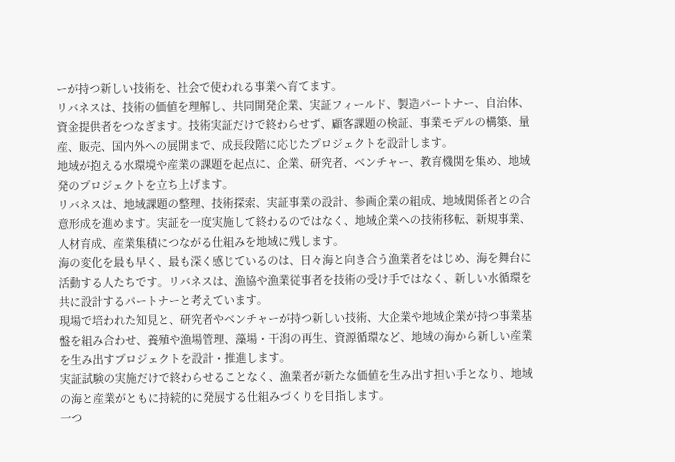ーが持つ新しい技術を、社会で使われる事業へ育てます。
リバネスは、技術の価値を理解し、共同開発企業、実証フィールド、製造パートナー、自治体、資金提供者をつなぎます。技術実証だけで終わらせず、顧客課題の検証、事業モデルの構築、量産、販売、国内外への展開まで、成長段階に応じたプロジェクトを設計します。
地域が抱える水環境や産業の課題を起点に、企業、研究者、ベンチャー、教育機関を集め、地域発のプロジェクトを立ち上げます。
リバネスは、地域課題の整理、技術探索、実証事業の設計、参画企業の組成、地域関係者との合意形成を進めます。実証を一度実施して終わるのではなく、地域企業への技術移転、新規事業、人材育成、産業集積につながる仕組みを地域に残します。
海の変化を最も早く、最も深く感じているのは、日々海と向き合う漁業者をはじめ、海を舞台に活動する人たちです。リバネスは、漁協や漁業従事者を技術の受け手ではなく、新しい水循環を共に設計するパートナーと考えています。
現場で培われた知見と、研究者やベンチャーが持つ新しい技術、大企業や地域企業が持つ事業基盤を組み合わせ、養殖や漁場管理、藻場・干潟の再生、資源循環など、地域の海から新しい産業を生み出すプロジェクトを設計・推進します。
実証試験の実施だけで終わらせることなく、漁業者が新たな価値を生み出す担い手となり、地域の海と産業がともに持続的に発展する仕組みづくりを目指します。
一つ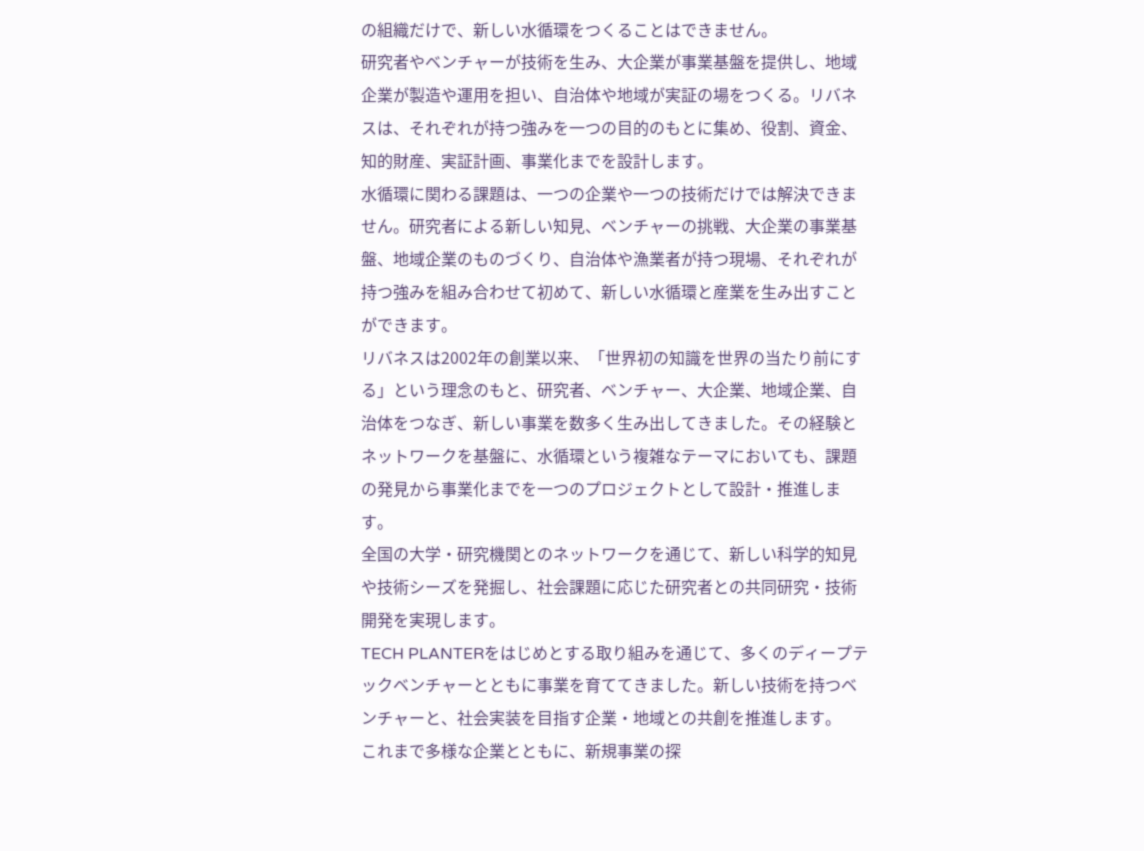の組織だけで、新しい水循環をつくることはできません。
研究者やベンチャーが技術を生み、大企業が事業基盤を提供し、地域企業が製造や運用を担い、自治体や地域が実証の場をつくる。リバネスは、それぞれが持つ強みを一つの目的のもとに集め、役割、資金、知的財産、実証計画、事業化までを設計します。
水循環に関わる課題は、一つの企業や一つの技術だけでは解決できません。研究者による新しい知見、ベンチャーの挑戦、大企業の事業基盤、地域企業のものづくり、自治体や漁業者が持つ現場、それぞれが持つ強みを組み合わせて初めて、新しい水循環と産業を生み出すことができます。
リバネスは2002年の創業以来、「世界初の知識を世界の当たり前にする」という理念のもと、研究者、ベンチャー、大企業、地域企業、自治体をつなぎ、新しい事業を数多く生み出してきました。その経験とネットワークを基盤に、水循環という複雑なテーマにおいても、課題の発見から事業化までを一つのプロジェクトとして設計・推進します。
全国の大学・研究機関とのネットワークを通じて、新しい科学的知見や技術シーズを発掘し、社会課題に応じた研究者との共同研究・技術開発を実現します。
TECH PLANTERをはじめとする取り組みを通じて、多くのディープテックベンチャーとともに事業を育ててきました。新しい技術を持つベンチャーと、社会実装を目指す企業・地域との共創を推進します。
これまで多様な企業とともに、新規事業の探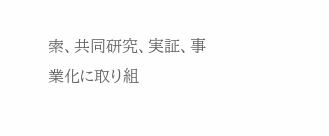索、共同研究、実証、事業化に取り組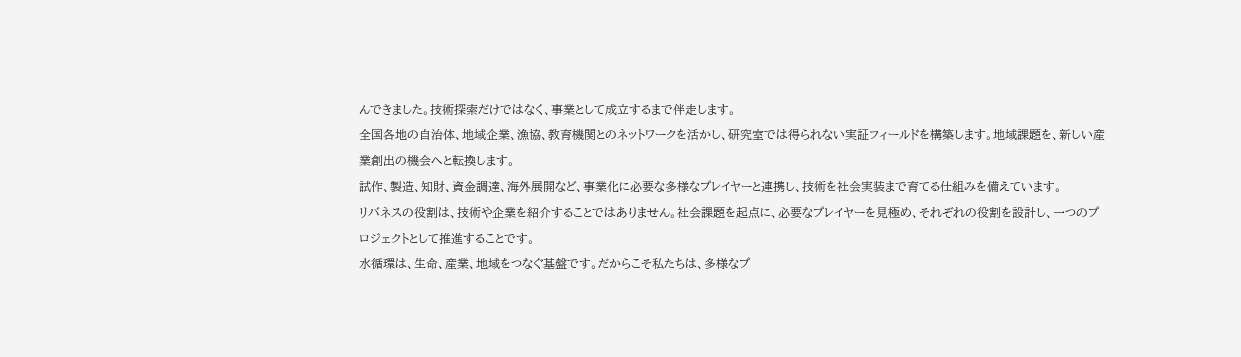んできました。技術探索だけではなく、事業として成立するまで伴走します。
全国各地の自治体、地域企業、漁協、教育機関とのネットワークを活かし、研究室では得られない実証フィールドを構築します。地域課題を、新しい産業創出の機会へと転換します。
試作、製造、知財、資金調達、海外展開など、事業化に必要な多様なプレイヤーと連携し、技術を社会実装まで育てる仕組みを備えています。
リバネスの役割は、技術や企業を紹介することではありません。社会課題を起点に、必要なプレイヤーを見極め、それぞれの役割を設計し、一つのプロジェクトとして推進することです。
水循環は、生命、産業、地域をつなぐ基盤です。だからこそ私たちは、多様なプ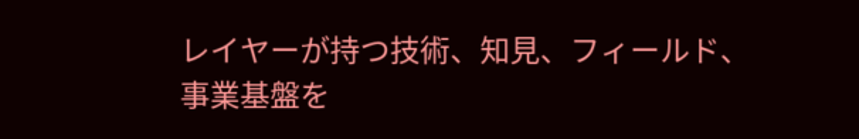レイヤーが持つ技術、知見、フィールド、事業基盤を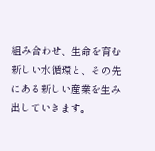組み合わせ、生命を育む新しい水循環と、その先にある新しい産業を生み出していきます。